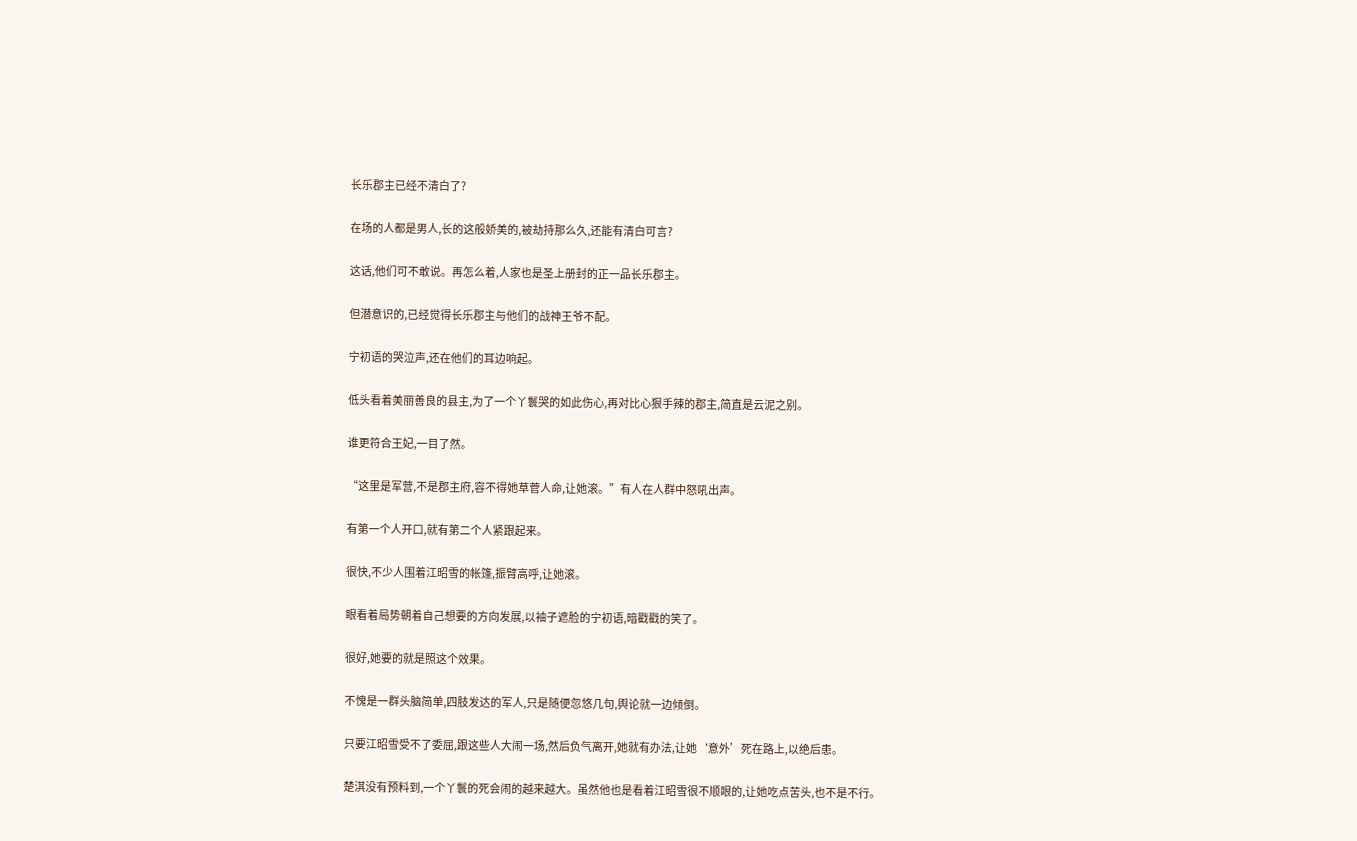长乐郡主已经不清白了?

在场的人都是男人,长的这般娇美的,被劫持那么久,还能有清白可言?

这话,他们可不敢说。再怎么着,人家也是圣上册封的正一品长乐郡主。

但潜意识的,已经觉得长乐郡主与他们的战神王爷不配。

宁初语的哭泣声,还在他们的耳边响起。

低头看着美丽善良的县主,为了一个丫鬟哭的如此伤心,再对比心狠手辣的郡主,简直是云泥之别。

谁更符合王妃,一目了然。

“这里是军营,不是郡主府,容不得她草菅人命,让她滚。”有人在人群中怒吼出声。

有第一个人开口,就有第二个人紧跟起来。

很快,不少人围着江昭雪的帐篷,振臂高呼,让她滚。

眼看着局势朝着自己想要的方向发展,以袖子遮脸的宁初语,暗戳戳的笑了。

很好,她要的就是照这个效果。

不愧是一群头脑简单,四肢发达的军人,只是随便忽悠几句,舆论就一边倾倒。

只要江昭雪受不了委屈,跟这些人大闹一场,然后负气离开,她就有办法,让她‘意外’死在路上,以绝后患。

楚淇没有预料到,一个丫鬟的死会闹的越来越大。虽然他也是看着江昭雪很不顺眼的,让她吃点苦头,也不是不行。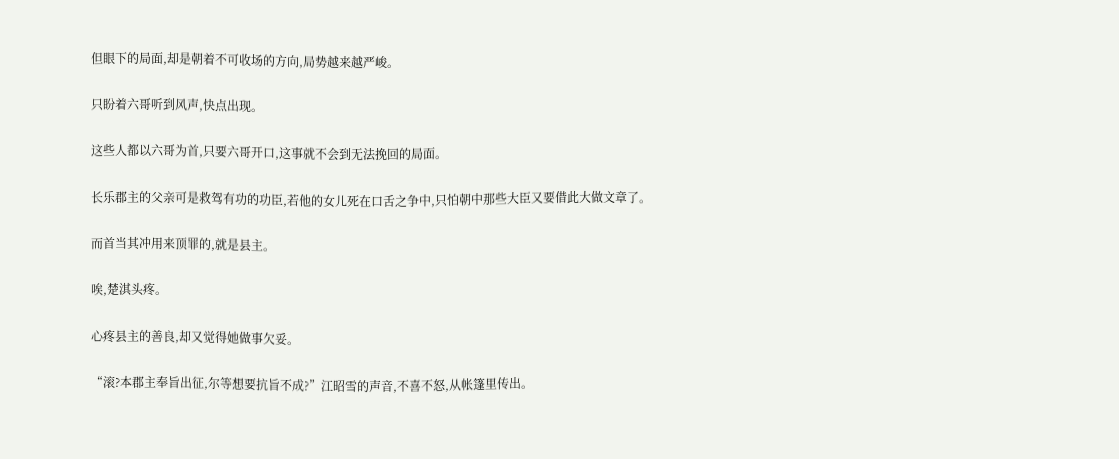但眼下的局面,却是朝着不可收场的方向,局势越来越严峻。

只盼着六哥听到风声,快点出现。

这些人都以六哥为首,只要六哥开口,这事就不会到无法挽回的局面。

长乐郡主的父亲可是救驾有功的功臣,若他的女儿死在口舌之争中,只怕朝中那些大臣又要借此大做文章了。

而首当其冲用来顶罪的,就是县主。

唉,楚淇头疼。

心疼县主的善良,却又觉得她做事欠妥。

“滚?本郡主奉旨出征,尔等想要抗旨不成?”江昭雪的声音,不喜不怒,从帐篷里传出。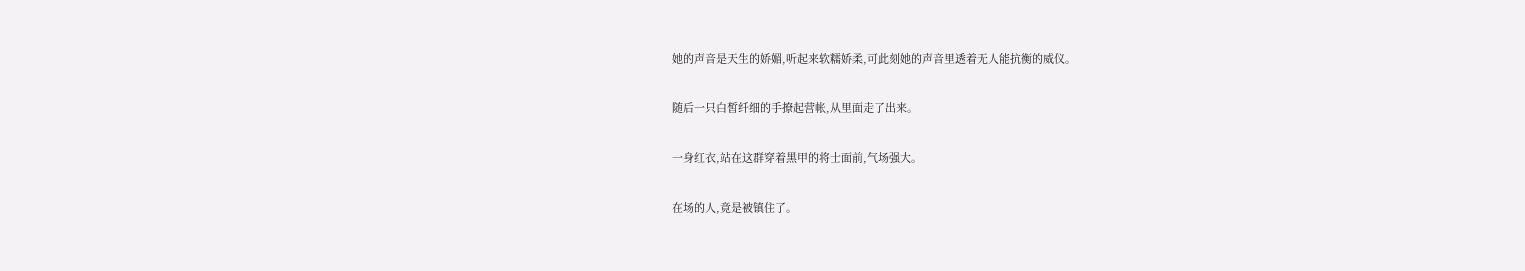她的声音是天生的娇媚,听起来软糯娇柔,可此刻她的声音里透着无人能抗衡的威仪。

随后一只白皙纤细的手撩起营帐,从里面走了出来。

一身红衣,站在这群穿着黑甲的将士面前,气场强大。

在场的人,竟是被镇住了。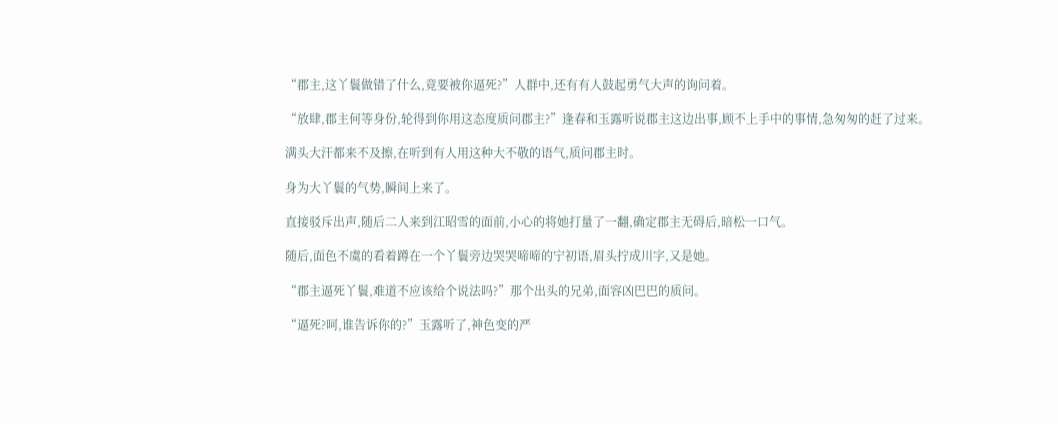“郡主,这丫鬟做错了什么,竟要被你逼死?”人群中,还有有人鼓起勇气大声的询问着。

“放肆,郡主何等身份,轮得到你用这态度质问郡主?”逢春和玉露听说郡主这边出事,顾不上手中的事情,急匆匆的赶了过来。

满头大汗都来不及擦,在听到有人用这种大不敬的语气,质问郡主时。

身为大丫鬟的气势,瞬间上来了。

直接驳斥出声,随后二人来到江昭雪的面前,小心的将她打量了一翻,确定郡主无碍后,暗松一口气。

随后,面色不虞的看着蹲在一个丫鬟旁边哭哭啼啼的宁初语,眉头拧成川字,又是她。

“郡主逼死丫鬟,难道不应该给个说法吗?”那个出头的兄弟,面容凶巴巴的质问。

“逼死?呵,谁告诉你的?”玉露听了,神色变的严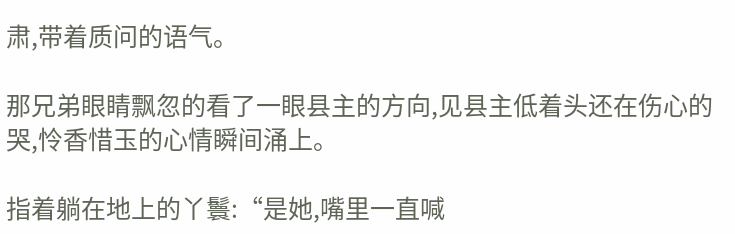肃,带着质问的语气。

那兄弟眼睛飘忽的看了一眼县主的方向,见县主低着头还在伤心的哭,怜香惜玉的心情瞬间涌上。

指着躺在地上的丫鬟:“是她,嘴里一直喊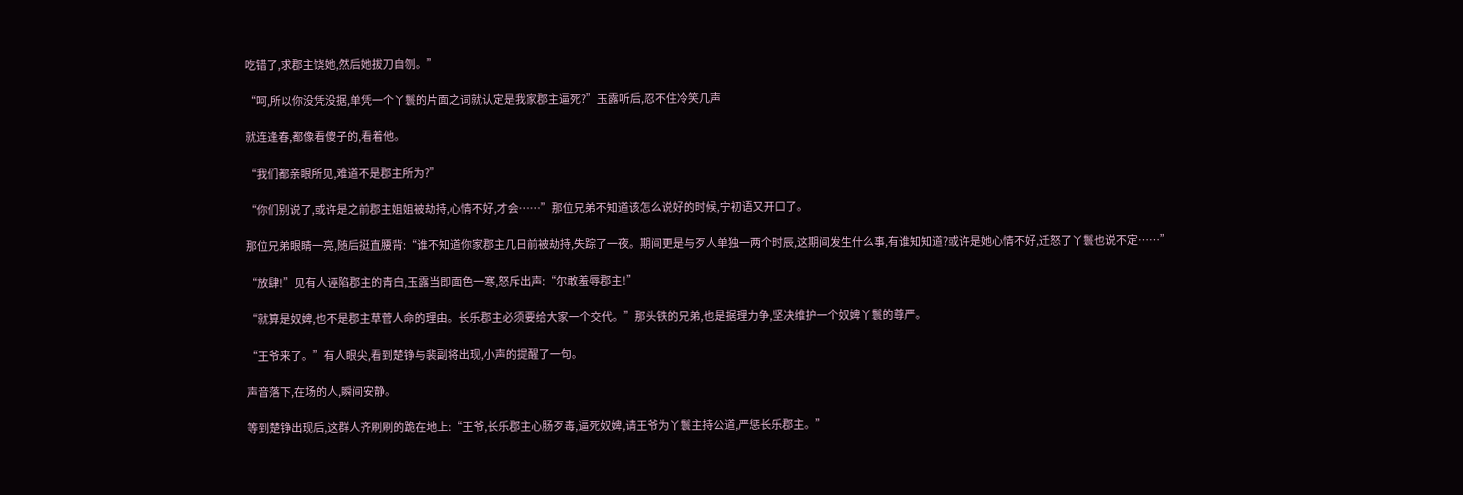吃错了,求郡主饶她,然后她拔刀自刎。”

“呵,所以你没凭没据,单凭一个丫鬟的片面之词就认定是我家郡主逼死?”玉露听后,忍不住冷笑几声

就连逢春,都像看傻子的,看着他。

“我们都亲眼所见,难道不是郡主所为?”

“你们别说了,或许是之前郡主姐姐被劫持,心情不好,才会……”那位兄弟不知道该怎么说好的时候,宁初语又开口了。

那位兄弟眼睛一亮,随后挺直腰背:“谁不知道你家郡主几日前被劫持,失踪了一夜。期间更是与歹人单独一两个时辰,这期间发生什么事,有谁知知道?或许是她心情不好,迁怒了丫鬟也说不定……”

“放肆!”见有人诬陷郡主的青白,玉露当即面色一寒,怒斥出声:“尔敢羞辱郡主!”

“就算是奴婢,也不是郡主草菅人命的理由。长乐郡主必须要给大家一个交代。”那头铁的兄弟,也是据理力争,坚决维护一个奴婢丫鬟的尊严。

“王爷来了。”有人眼尖,看到楚铮与裴副将出现,小声的提醒了一句。

声音落下,在场的人,瞬间安静。

等到楚铮出现后,这群人齐刷刷的跪在地上:“王爷,长乐郡主心肠歹毒,逼死奴婢,请王爷为丫鬟主持公道,严惩长乐郡主。”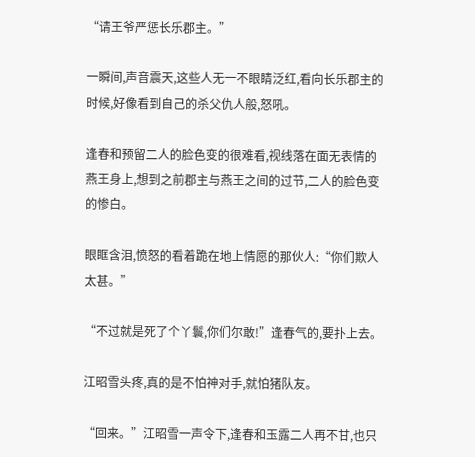“请王爷严惩长乐郡主。”

一瞬间,声音震天,这些人无一不眼睛泛红,看向长乐郡主的时候,好像看到自己的杀父仇人般,怒吼。

逢春和预留二人的脸色变的很难看,视线落在面无表情的燕王身上,想到之前郡主与燕王之间的过节,二人的脸色变的惨白。

眼眶含泪,愤怒的看着跪在地上情愿的那伙人:“你们欺人太甚。”

“不过就是死了个丫鬟,你们尔敢!”逢春气的,要扑上去。

江昭雪头疼,真的是不怕神对手,就怕猪队友。

“回来。”江昭雪一声令下,逢春和玉露二人再不甘,也只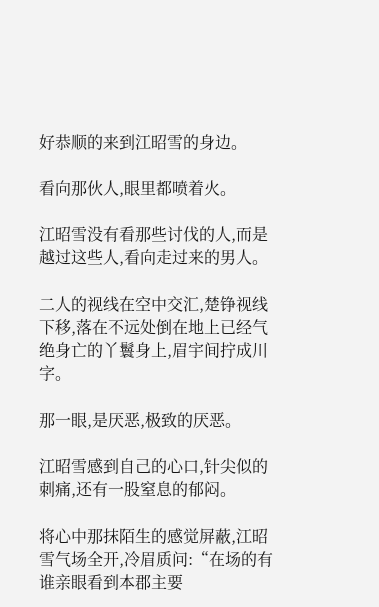好恭顺的来到江昭雪的身边。

看向那伙人,眼里都喷着火。

江昭雪没有看那些讨伐的人,而是越过这些人,看向走过来的男人。

二人的视线在空中交汇,楚铮视线下移,落在不远处倒在地上已经气绝身亡的丫鬟身上,眉宇间拧成川字。

那一眼,是厌恶,极致的厌恶。

江昭雪感到自己的心口,针尖似的刺痛,还有一股窒息的郁闷。

将心中那抹陌生的感觉屏蔽,江昭雪气场全开,冷眉质问:“在场的有谁亲眼看到本郡主要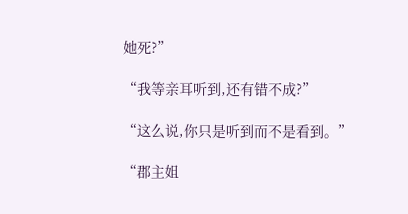她死?”

“我等亲耳听到,还有错不成?”

“这么说,你只是听到而不是看到。”

“郡主姐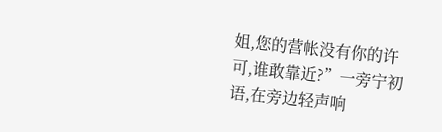姐,您的营帐没有你的许可,谁敢靠近?”一旁宁初语,在旁边轻声响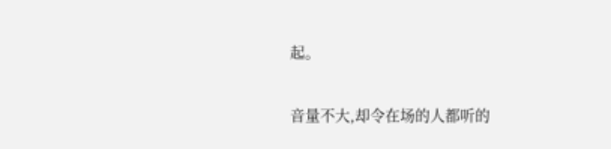起。

音量不大,却令在场的人都听的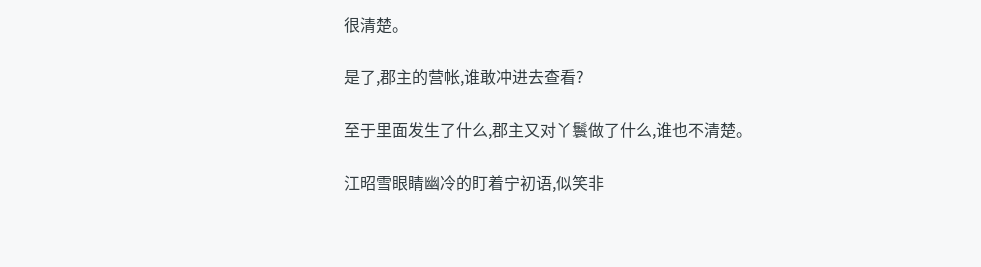很清楚。

是了,郡主的营帐,谁敢冲进去查看?

至于里面发生了什么,郡主又对丫鬟做了什么,谁也不清楚。

江昭雪眼睛幽冷的盯着宁初语,似笑非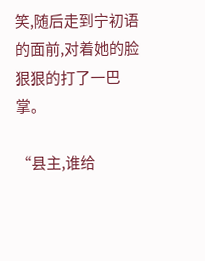笑,随后走到宁初语的面前,对着她的脸狠狠的打了一巴掌。

“县主,谁给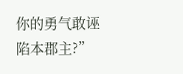你的勇气敢诬陷本郡主?”